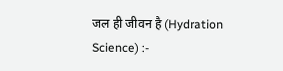जल ही जीवन है (Hydration Science) :-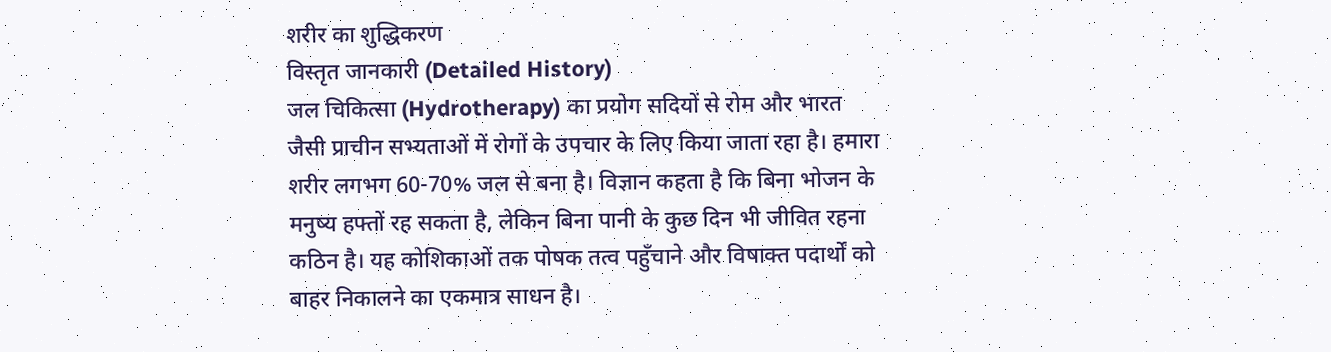शरीर का शुद्धिकरण
विस्तृत जानकारी (Detailed History)
जल चिकित्सा (Hydrotherapy) का प्रयोग सदियों से रोम और भारत जैसी प्राचीन सभ्यताओं में रोगों के उपचार के लिए किया जाता रहा है। हमारा शरीर लगभग 60-70% जल से बना है। विज्ञान कहता है कि बिना भोजन के मनुष्य हफ्तों रह सकता है, लेकिन बिना पानी के कुछ दिन भी जीवित रहना कठिन है। यह कोशिकाओं तक पोषक तत्व पहुँचाने और विषाक्त पदार्थों को बाहर निकालने का एकमात्र साधन है।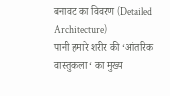बनावट का विवरण (Detailed Architecture)
पानी हमारे शरीर की ‘आंतरिक वास्तुकला‘ का मुख्य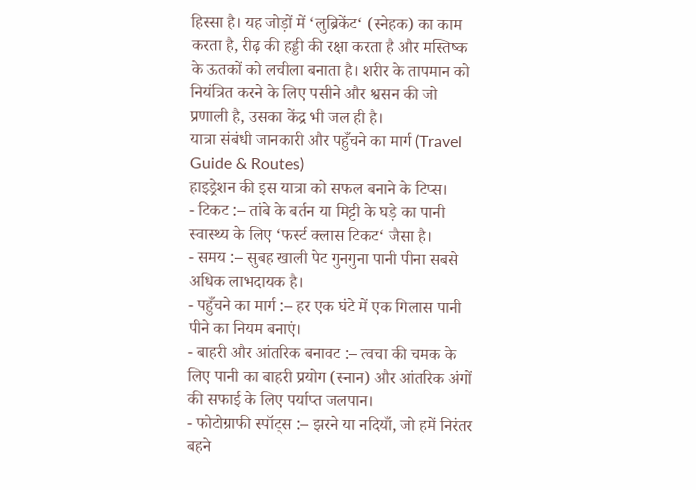हिस्सा है। यह जोड़ों में ‘लुब्रिकेंट‘ (स्नेहक) का काम करता है, रीढ़ की हड्डी की रक्षा करता है और मस्तिष्क के ऊतकों को लचीला बनाता है। शरीर के तापमान को नियंत्रित करने के लिए पसीने और श्वसन की जो प्रणाली है, उसका केंद्र भी जल ही है।
यात्रा संबंधी जानकारी और पहुँचने का मार्ग (Travel Guide & Routes)
हाइड्रेशन की इस यात्रा को सफल बनाने के टिप्स।
- टिकट :– तांबे के बर्तन या मिट्टी के घड़े का पानी स्वास्थ्य के लिए ‘फर्स्ट क्लास टिकट‘ जैसा है।
- समय :– सुबह खाली पेट गुनगुना पानी पीना सबसे अधिक लाभदायक है।
- पहुँचने का मार्ग :– हर एक घंटे में एक गिलास पानी पीने का नियम बनाएं।
- बाहरी और आंतरिक बनावट :– त्वचा की चमक के लिए पानी का बाहरी प्रयोग (स्नान) और आंतरिक अंगों की सफाई के लिए पर्याप्त जलपान।
- फोटोग्राफी स्पॉट्स :– झरने या नदियाँ, जो हमें निरंतर बहने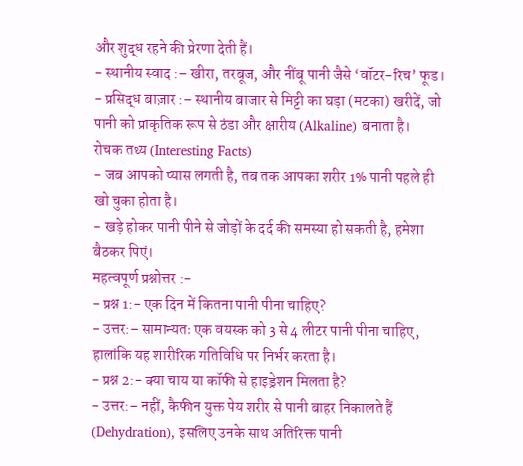और शुद्ध रहने की प्रेरणा देती हैं।
- स्थानीय स्वाद :– खीरा, तरबूज, और नींबू पानी जैसे ‘वॉटर-रिच’ फूड।
- प्रसिद्ध बाज़ार :– स्थानीय बाजार से मिट्टी का घड़ा (मटका) खरीदें, जो पानी को प्राकृतिक रूप से ठंडा और क्षारीय (Alkaline) बनाता है।
रोचक तथ्य (Interesting Facts)
- जब आपको प्यास लगती है, तब तक आपका शरीर 1% पानी पहले ही खो चुका होता है।
- खड़े होकर पानी पीने से जोड़ों के दर्द की समस्या हो सकती है, हमेशा बैठकर पिएं।
महत्वपूर्ण प्रश्नोत्तर :-
- प्रश्न 1:- एक दिन में कितना पानी पीना चाहिए?
- उत्तर:– सामान्यतः एक वयस्क को 3 से 4 लीटर पानी पीना चाहिए, हालांकि यह शारीरिक गतिविधि पर निर्भर करता है।
- प्रश्न 2:- क्या चाय या कॉफी से हाइड्रेशन मिलता है?
- उत्तर:– नहीं, कैफीन युक्त पेय शरीर से पानी बाहर निकालते हैं (Dehydration), इसलिए उनके साथ अतिरिक्त पानी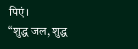पिएं।
“शुद्ध जल, शुद्ध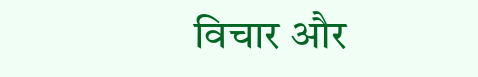विचार और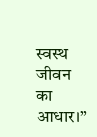स्वस्थ जीवन का आधार।”